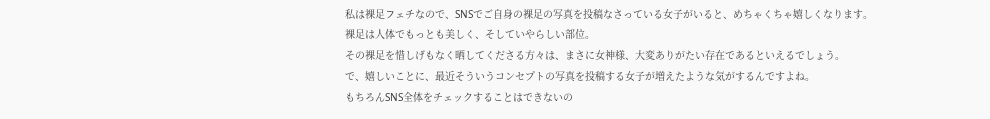私は裸足フェチなので、SNSでご自身の裸足の写真を投稿なさっている女子がいると、めちゃくちゃ嬉しくなります。
裸足は人体でもっとも美しく、そしていやらしい部位。
その裸足を惜しげもなく晒してくださる方々は、まさに女神様、大変ありがたい存在であるといえるでしょう。
で、嬉しいことに、最近そういうコンセプトの写真を投稿する女子が増えたような気がするんですよね。
もちろんSNS全体をチェックすることはできないの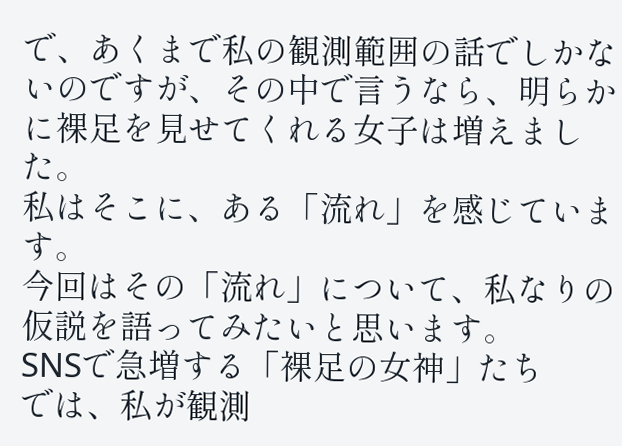で、あくまで私の観測範囲の話でしかないのですが、その中で言うなら、明らかに裸足を見せてくれる女子は増えました。
私はそこに、ある「流れ」を感じています。
今回はその「流れ」について、私なりの仮説を語ってみたいと思います。
SNSで急増する「裸足の女神」たち
では、私が観測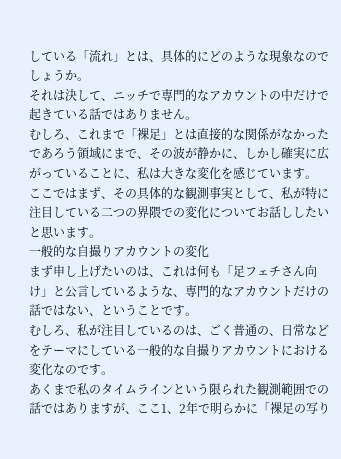している「流れ」とは、具体的にどのような現象なのでしょうか。
それは決して、ニッチで専門的なアカウントの中だけで起きている話ではありません。
むしろ、これまで「裸足」とは直接的な関係がなかったであろう領域にまで、その波が静かに、しかし確実に広がっていることに、私は大きな変化を感じています。
ここではまず、その具体的な観測事実として、私が特に注目している二つの界隈での変化についてお話ししたいと思います。
一般的な自撮りアカウントの変化
まず申し上げたいのは、これは何も「足フェチさん向け」と公言しているような、専門的なアカウントだけの話ではない、ということです。
むしろ、私が注目しているのは、ごく普通の、日常などをテーマにしている一般的な自撮りアカウントにおける変化なのです。
あくまで私のタイムラインという限られた観測範囲での話ではありますが、ここ1、2年で明らかに「裸足の写り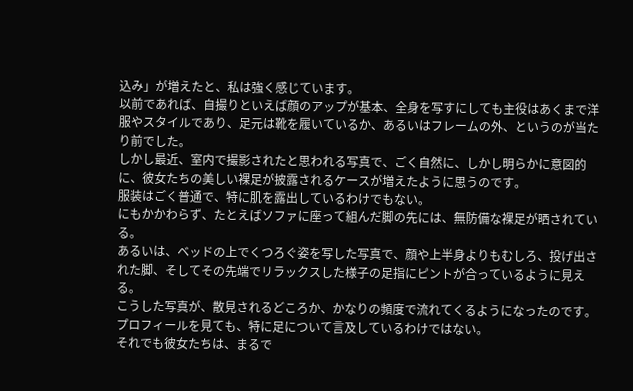込み」が増えたと、私は強く感じています。
以前であれば、自撮りといえば顔のアップが基本、全身を写すにしても主役はあくまで洋服やスタイルであり、足元は靴を履いているか、あるいはフレームの外、というのが当たり前でした。
しかし最近、室内で撮影されたと思われる写真で、ごく自然に、しかし明らかに意図的に、彼女たちの美しい裸足が披露されるケースが増えたように思うのです。
服装はごく普通で、特に肌を露出しているわけでもない。
にもかかわらず、たとえばソファに座って組んだ脚の先には、無防備な裸足が晒されている。
あるいは、ベッドの上でくつろぐ姿を写した写真で、顔や上半身よりもむしろ、投げ出された脚、そしてその先端でリラックスした様子の足指にピントが合っているように見える。
こうした写真が、散見されるどころか、かなりの頻度で流れてくるようになったのです。
プロフィールを見ても、特に足について言及しているわけではない。
それでも彼女たちは、まるで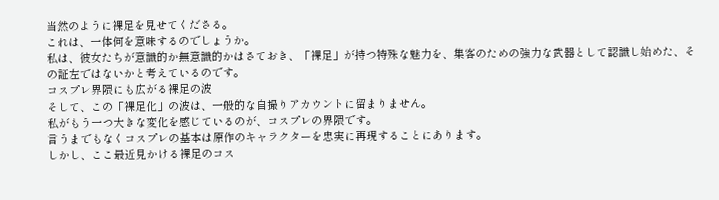当然のように裸足を見せてくださる。
これは、一体何を意味するのでしょうか。
私は、彼女たちが意識的か無意識的かはさておき、「裸足」が持つ特殊な魅力を、集客のための強力な武器として認識し始めた、その証左ではないかと考えているのです。
コスプレ界隈にも広がる裸足の波
そして、この「裸足化」の波は、一般的な自撮りアカウントに留まりません。
私がもう一つ大きな変化を感じているのが、コスプレの界隈です。
言うまでもなくコスプレの基本は原作のキャラクターを忠実に再現することにあります。
しかし、ここ最近見かける裸足のコス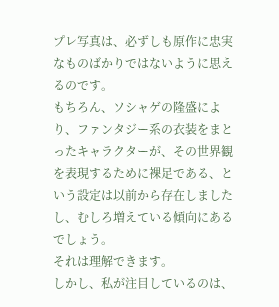プレ写真は、必ずしも原作に忠実なものばかりではないように思えるのです。
もちろん、ソシャゲの隆盛により、ファンタジー系の衣装をまとったキャラクターが、その世界観を表現するために裸足である、という設定は以前から存在しましたし、むしろ増えている傾向にあるでしょう。
それは理解できます。
しかし、私が注目しているのは、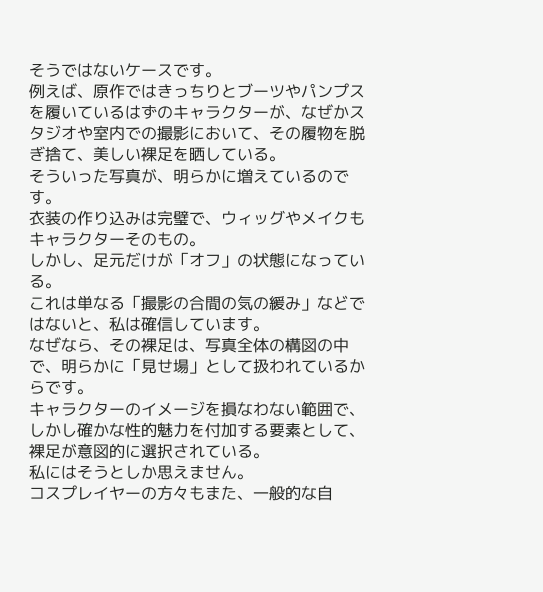そうではないケースです。
例えば、原作ではきっちりとブーツやパンプスを履いているはずのキャラクターが、なぜかスタジオや室内での撮影において、その履物を脱ぎ捨て、美しい裸足を晒している。
そういった写真が、明らかに増えているのです。
衣装の作り込みは完璧で、ウィッグやメイクもキャラクターそのもの。
しかし、足元だけが「オフ」の状態になっている。
これは単なる「撮影の合間の気の緩み」などではないと、私は確信しています。
なぜなら、その裸足は、写真全体の構図の中で、明らかに「見せ場」として扱われているからです。
キャラクターのイメージを損なわない範囲で、しかし確かな性的魅力を付加する要素として、裸足が意図的に選択されている。
私にはそうとしか思えません。
コスプレイヤーの方々もまた、一般的な自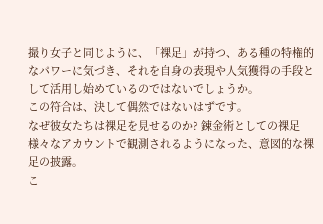撮り女子と同じように、「裸足」が持つ、ある種の特権的なパワーに気づき、それを自身の表現や人気獲得の手段として活用し始めているのではないでしょうか。
この符合は、決して偶然ではないはずです。
なぜ彼女たちは裸足を見せるのか? 錬金術としての裸足
様々なアカウントで観測されるようになった、意図的な裸足の披露。
こ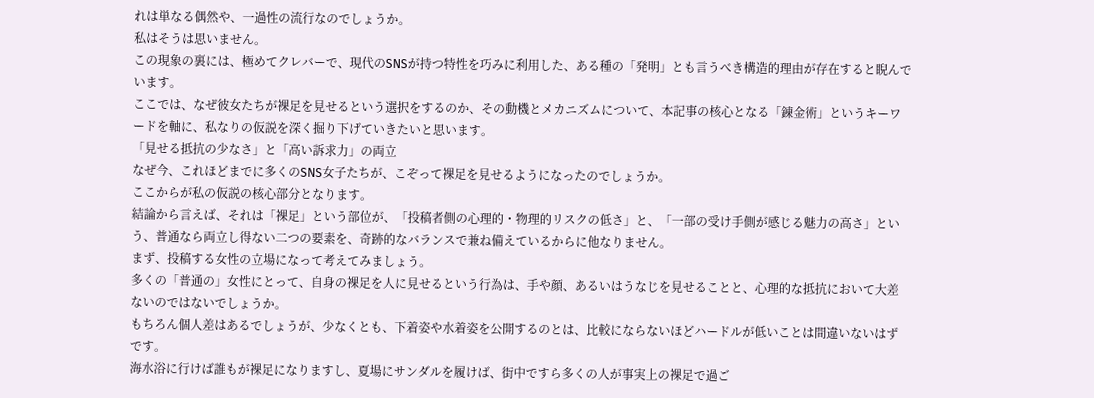れは単なる偶然や、一過性の流行なのでしょうか。
私はそうは思いません。
この現象の裏には、極めてクレバーで、現代のSNSが持つ特性を巧みに利用した、ある種の「発明」とも言うべき構造的理由が存在すると睨んでいます。
ここでは、なぜ彼女たちが裸足を見せるという選択をするのか、その動機とメカニズムについて、本記事の核心となる「錬金術」というキーワードを軸に、私なりの仮説を深く掘り下げていきたいと思います。
「見せる抵抗の少なさ」と「高い訴求力」の両立
なぜ今、これほどまでに多くのSNS女子たちが、こぞって裸足を見せるようになったのでしょうか。
ここからが私の仮説の核心部分となります。
結論から言えば、それは「裸足」という部位が、「投稿者側の心理的・物理的リスクの低さ」と、「一部の受け手側が感じる魅力の高さ」という、普通なら両立し得ない二つの要素を、奇跡的なバランスで兼ね備えているからに他なりません。
まず、投稿する女性の立場になって考えてみましょう。
多くの「普通の」女性にとって、自身の裸足を人に見せるという行為は、手や顔、あるいはうなじを見せることと、心理的な抵抗において大差ないのではないでしょうか。
もちろん個人差はあるでしょうが、少なくとも、下着姿や水着姿を公開するのとは、比較にならないほどハードルが低いことは間違いないはずです。
海水浴に行けば誰もが裸足になりますし、夏場にサンダルを履けば、街中ですら多くの人が事実上の裸足で過ご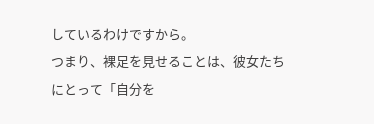しているわけですから。
つまり、裸足を見せることは、彼女たちにとって「自分を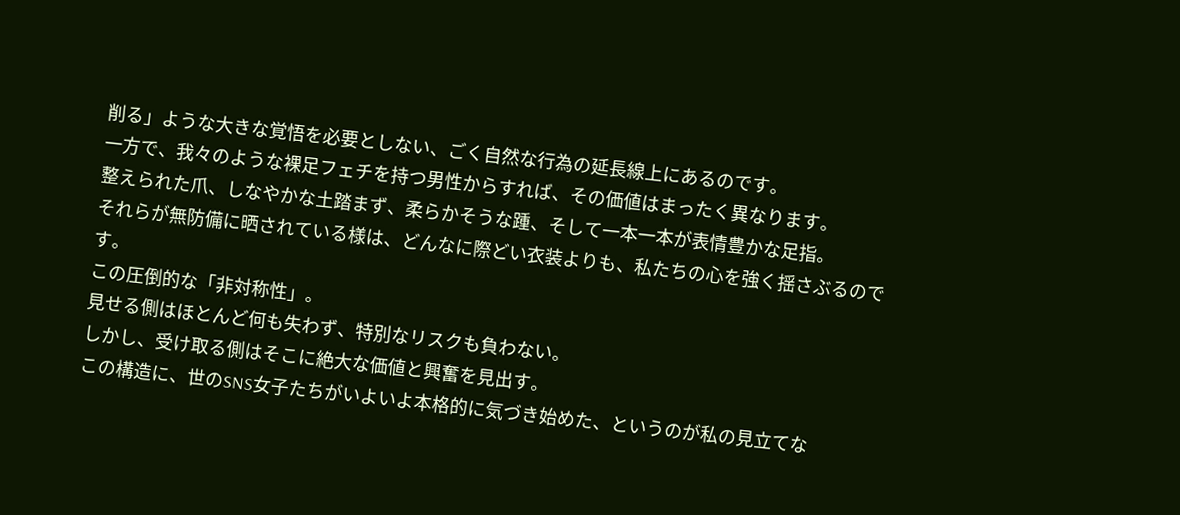削る」ような大きな覚悟を必要としない、ごく自然な行為の延長線上にあるのです。
一方で、我々のような裸足フェチを持つ男性からすれば、その価値はまったく異なります。
整えられた爪、しなやかな土踏まず、柔らかそうな踵、そして一本一本が表情豊かな足指。
それらが無防備に晒されている様は、どんなに際どい衣装よりも、私たちの心を強く揺さぶるのです。
この圧倒的な「非対称性」。
見せる側はほとんど何も失わず、特別なリスクも負わない。
しかし、受け取る側はそこに絶大な価値と興奮を見出す。
この構造に、世のSNS女子たちがいよいよ本格的に気づき始めた、というのが私の見立てな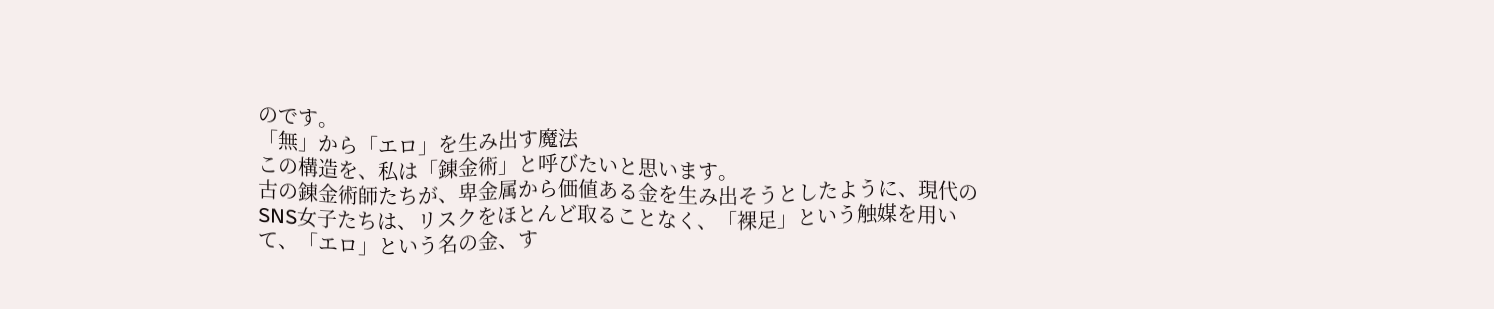のです。
「無」から「エロ」を生み出す魔法
この構造を、私は「錬金術」と呼びたいと思います。
古の錬金術師たちが、卑金属から価値ある金を生み出そうとしたように、現代のSNS女子たちは、リスクをほとんど取ることなく、「裸足」という触媒を用いて、「エロ」という名の金、す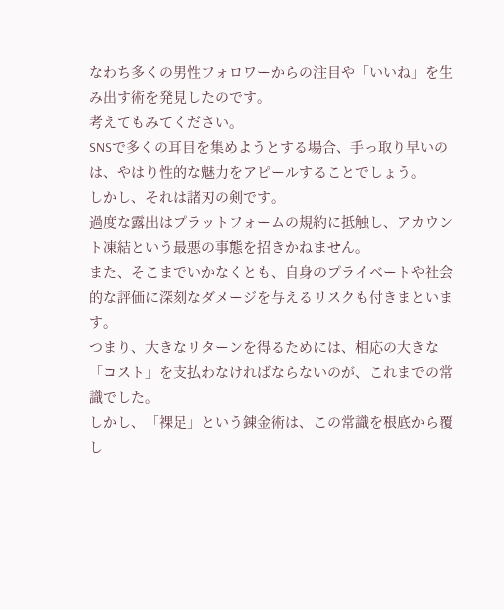なわち多くの男性フォロワーからの注目や「いいね」を生み出す術を発見したのです。
考えてもみてください。
SNSで多くの耳目を集めようとする場合、手っ取り早いのは、やはり性的な魅力をアピールすることでしょう。
しかし、それは諸刃の剣です。
過度な露出はプラットフォームの規約に抵触し、アカウント凍結という最悪の事態を招きかねません。
また、そこまでいかなくとも、自身のプライベートや社会的な評価に深刻なダメージを与えるリスクも付きまといます。
つまり、大きなリターンを得るためには、相応の大きな「コスト」を支払わなければならないのが、これまでの常識でした。
しかし、「裸足」という錬金術は、この常識を根底から覆し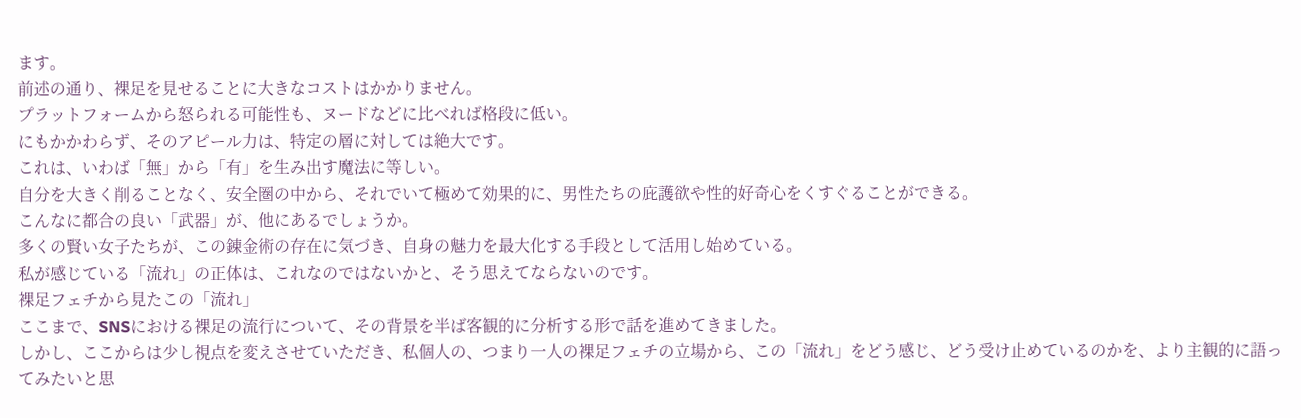ます。
前述の通り、裸足を見せることに大きなコストはかかりません。
プラットフォームから怒られる可能性も、ヌードなどに比べれば格段に低い。
にもかかわらず、そのアピール力は、特定の層に対しては絶大です。
これは、いわば「無」から「有」を生み出す魔法に等しい。
自分を大きく削ることなく、安全圏の中から、それでいて極めて効果的に、男性たちの庇護欲や性的好奇心をくすぐることができる。
こんなに都合の良い「武器」が、他にあるでしょうか。
多くの賢い女子たちが、この錬金術の存在に気づき、自身の魅力を最大化する手段として活用し始めている。
私が感じている「流れ」の正体は、これなのではないかと、そう思えてならないのです。
裸足フェチから見たこの「流れ」
ここまで、SNSにおける裸足の流行について、その背景を半ば客観的に分析する形で話を進めてきました。
しかし、ここからは少し視点を変えさせていただき、私個人の、つまり一人の裸足フェチの立場から、この「流れ」をどう感じ、どう受け止めているのかを、より主観的に語ってみたいと思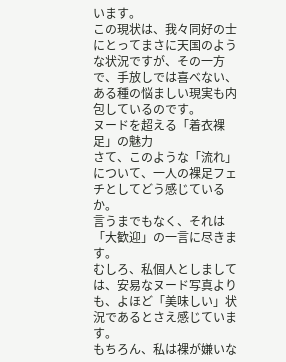います。
この現状は、我々同好の士にとってまさに天国のような状況ですが、その一方で、手放しでは喜べない、ある種の悩ましい現実も内包しているのです。
ヌードを超える「着衣裸足」の魅力
さて、このような「流れ」について、一人の裸足フェチとしてどう感じているか。
言うまでもなく、それは「大歓迎」の一言に尽きます。
むしろ、私個人としましては、安易なヌード写真よりも、よほど「美味しい」状況であるとさえ感じています。
もちろん、私は裸が嫌いな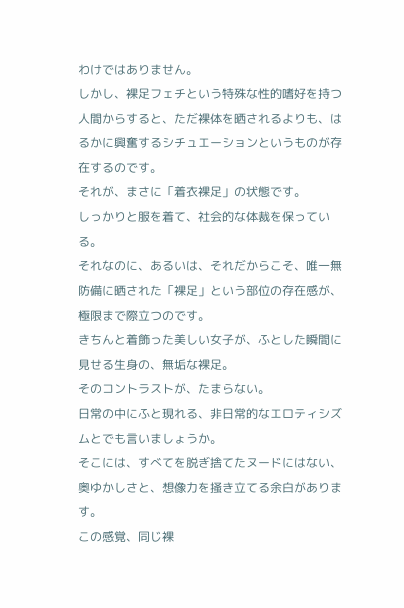わけではありません。
しかし、裸足フェチという特殊な性的嗜好を持つ人間からすると、ただ裸体を晒されるよりも、はるかに興奮するシチュエーションというものが存在するのです。
それが、まさに「着衣裸足」の状態です。
しっかりと服を着て、社会的な体裁を保っている。
それなのに、あるいは、それだからこそ、唯一無防備に晒された「裸足」という部位の存在感が、極限まで際立つのです。
きちんと着飾った美しい女子が、ふとした瞬間に見せる生身の、無垢な裸足。
そのコントラストが、たまらない。
日常の中にふと現れる、非日常的なエロティシズムとでも言いましょうか。
そこには、すべてを脱ぎ捨てたヌードにはない、奥ゆかしさと、想像力を掻き立てる余白があります。
この感覚、同じ裸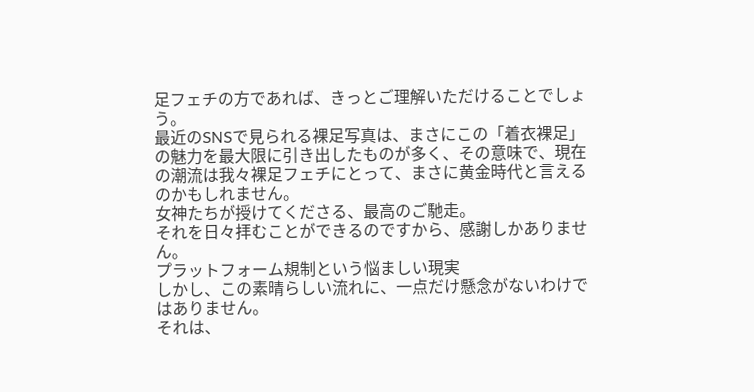足フェチの方であれば、きっとご理解いただけることでしょう。
最近のSNSで見られる裸足写真は、まさにこの「着衣裸足」の魅力を最大限に引き出したものが多く、その意味で、現在の潮流は我々裸足フェチにとって、まさに黄金時代と言えるのかもしれません。
女神たちが授けてくださる、最高のご馳走。
それを日々拝むことができるのですから、感謝しかありません。
プラットフォーム規制という悩ましい現実
しかし、この素晴らしい流れに、一点だけ懸念がないわけではありません。
それは、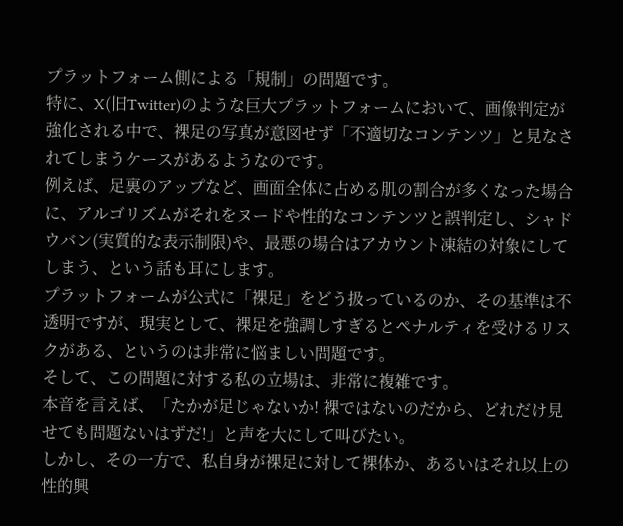プラットフォーム側による「規制」の問題です。
特に、X(旧Twitter)のような巨大プラットフォームにおいて、画像判定が強化される中で、裸足の写真が意図せず「不適切なコンテンツ」と見なされてしまうケースがあるようなのです。
例えば、足裏のアップなど、画面全体に占める肌の割合が多くなった場合に、アルゴリズムがそれをヌードや性的なコンテンツと誤判定し、シャドウバン(実質的な表示制限)や、最悪の場合はアカウント凍結の対象にしてしまう、という話も耳にします。
プラットフォームが公式に「裸足」をどう扱っているのか、その基準は不透明ですが、現実として、裸足を強調しすぎるとペナルティを受けるリスクがある、というのは非常に悩ましい問題です。
そして、この問題に対する私の立場は、非常に複雑です。
本音を言えば、「たかが足じゃないか! 裸ではないのだから、どれだけ見せても問題ないはずだ!」と声を大にして叫びたい。
しかし、その一方で、私自身が裸足に対して裸体か、あるいはそれ以上の性的興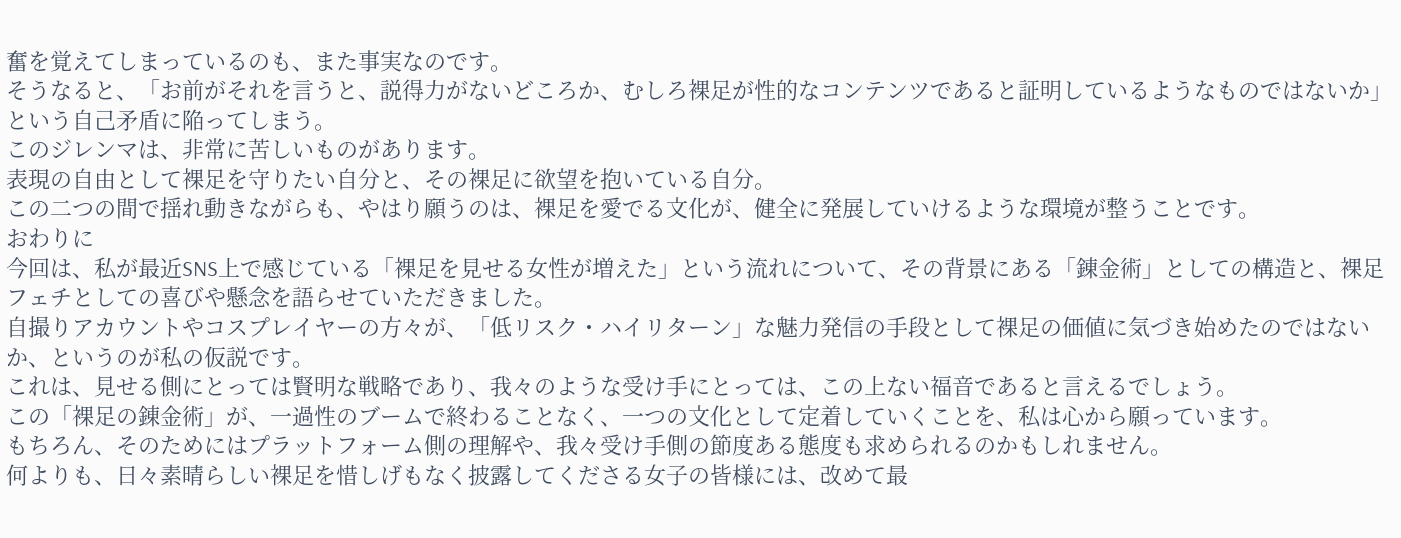奮を覚えてしまっているのも、また事実なのです。
そうなると、「お前がそれを言うと、説得力がないどころか、むしろ裸足が性的なコンテンツであると証明しているようなものではないか」という自己矛盾に陥ってしまう。
このジレンマは、非常に苦しいものがあります。
表現の自由として裸足を守りたい自分と、その裸足に欲望を抱いている自分。
この二つの間で揺れ動きながらも、やはり願うのは、裸足を愛でる文化が、健全に発展していけるような環境が整うことです。
おわりに
今回は、私が最近SNS上で感じている「裸足を見せる女性が増えた」という流れについて、その背景にある「錬金術」としての構造と、裸足フェチとしての喜びや懸念を語らせていただきました。
自撮りアカウントやコスプレイヤーの方々が、「低リスク・ハイリターン」な魅力発信の手段として裸足の価値に気づき始めたのではないか、というのが私の仮説です。
これは、見せる側にとっては賢明な戦略であり、我々のような受け手にとっては、この上ない福音であると言えるでしょう。
この「裸足の錬金術」が、一過性のブームで終わることなく、一つの文化として定着していくことを、私は心から願っています。
もちろん、そのためにはプラットフォーム側の理解や、我々受け手側の節度ある態度も求められるのかもしれません。
何よりも、日々素晴らしい裸足を惜しげもなく披露してくださる女子の皆様には、改めて最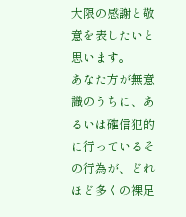大限の感謝と敬意を表したいと思います。
あなた方が無意識のうちに、あるいは確信犯的に行っているその行為が、どれほど多くの裸足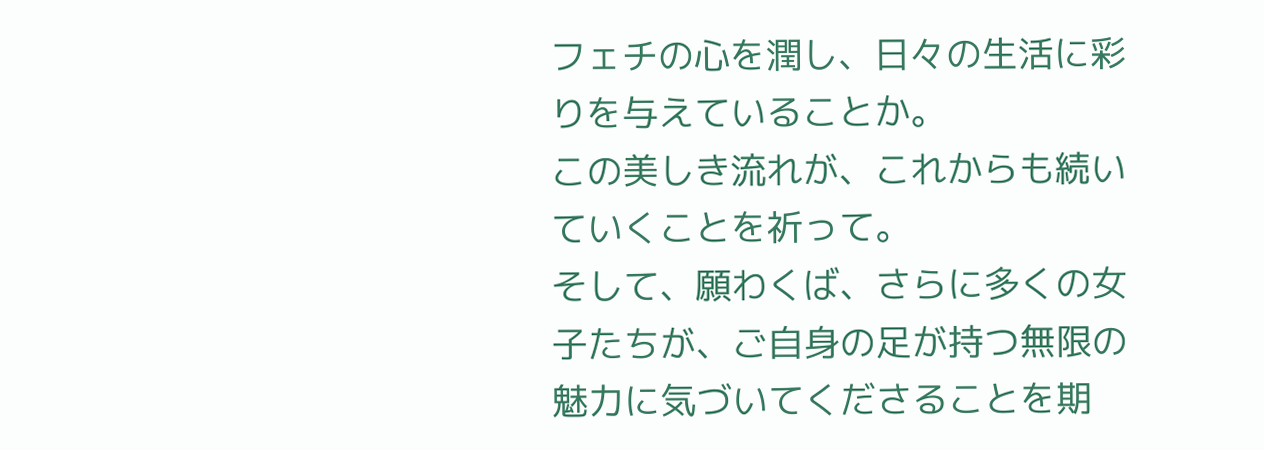フェチの心を潤し、日々の生活に彩りを与えていることか。
この美しき流れが、これからも続いていくことを祈って。
そして、願わくば、さらに多くの女子たちが、ご自身の足が持つ無限の魅力に気づいてくださることを期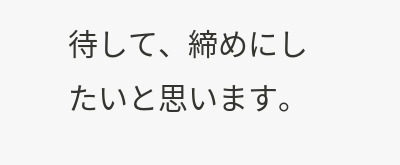待して、締めにしたいと思います。